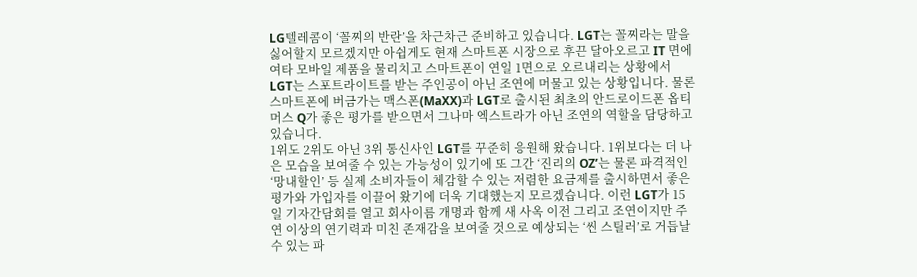LG텔레콤이 ‘꼴찌의 반란’을 차근차근 준비하고 있습니다. LGT는 꼴찌라는 말을 싫어할지 모르겠지만 아쉽게도 현재 스마트폰 시장으로 후끈 달아오르고 IT 면에 여타 모바일 제품을 물리치고 스마트폰이 연일 1면으로 오르내리는 상황에서 LGT는 스포트라이트를 받는 주인공이 아닌 조연에 머물고 있는 상황입니다. 물론 스마트폰에 버금가는 맥스폰(MaXX)과 LGT로 출시된 최초의 안드로이드폰 옵티머스 Q가 좋은 평가를 받으면서 그나마 엑스트라가 아닌 조연의 역할을 담당하고 있습니다.
1위도 2위도 아닌 3위 통신사인 LGT를 꾸준히 응원해 왔습니다. 1위보다는 더 나은 모습을 보여줄 수 있는 가능성이 있기에 또 그간 ‘진리의 OZ’는 물론 파격적인 ‘망내할인’ 등 실제 소비자들이 체감할 수 있는 저렴한 요금제를 출시하면서 좋은 평가와 가입자를 이끌어 왔기에 더욱 기대했는지 모르겠습니다. 이런 LGT가 15일 기자간담회를 열고 회사이름 개명과 함께 새 사옥 이전 그리고 조연이지만 주연 이상의 연기력과 미친 존재감을 보여줄 것으로 예상되는 ‘씬 스틸러’로 거듭날 수 있는 파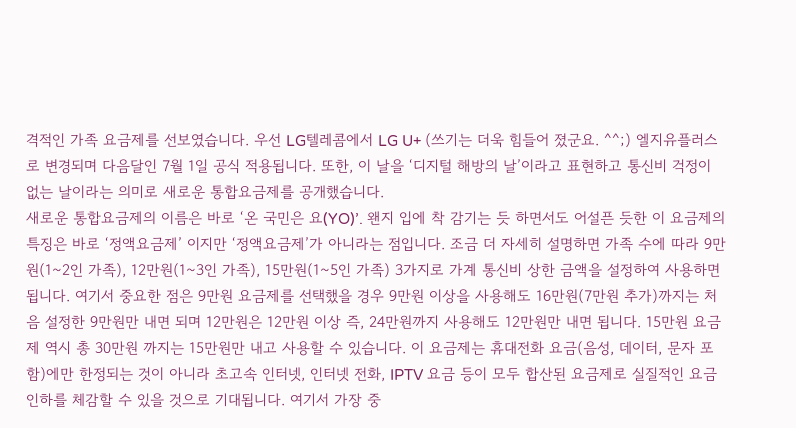격적인 가족 요금제를 선보였습니다. 우선 LG텔레콤에서 LG U+ (쓰기는 더욱 힘들어 졌군요. ^^;) 엘지유플러스로 변경되며 다음달인 7월 1일 공식 적용됩니다. 또한, 이 날을 ‘디지털 해방의 날’이라고 표현하고 통신비 걱정이 없는 날이라는 의미로 새로운 통합요금제를 공개했습니다.
새로운 통합요금제의 이름은 바로 ‘온 국민은 요(YO)’. 왠지 입에 착 감기는 듯 하면서도 어설픈 듯한 이 요금제의 특징은 바로 ‘정액요금제’ 이지만 ‘정액요금제’가 아니라는 점입니다. 조금 더 자세히 설명하면 가족 수에 따라 9만원(1~2인 가족), 12만원(1~3인 가족), 15만원(1~5인 가족) 3가지로 가계 통신비 상한 금액을 설정하여 사용하면 됩니다. 여기서 중요한 점은 9만원 요금제를 선택했을 경우 9만원 이상을 사용해도 16만원(7만원 추가)까지는 처음 설정한 9만원만 내면 되며 12만원은 12만원 이상 즉, 24만원까지 사용해도 12만원만 내면 됩니다. 15만원 요금제 역시 총 30만원 까지는 15만원만 내고 사용할 수 있습니다. 이 요금제는 휴대전화 요금(음성, 데이터, 문자 포함)에만 한정되는 것이 아니라 초고속 인터넷, 인터넷 전화, IPTV 요금 등이 모두 합산된 요금제로 실질적인 요금 인하를 체감할 수 있을 것으로 기대됩니다. 여기서 가장 중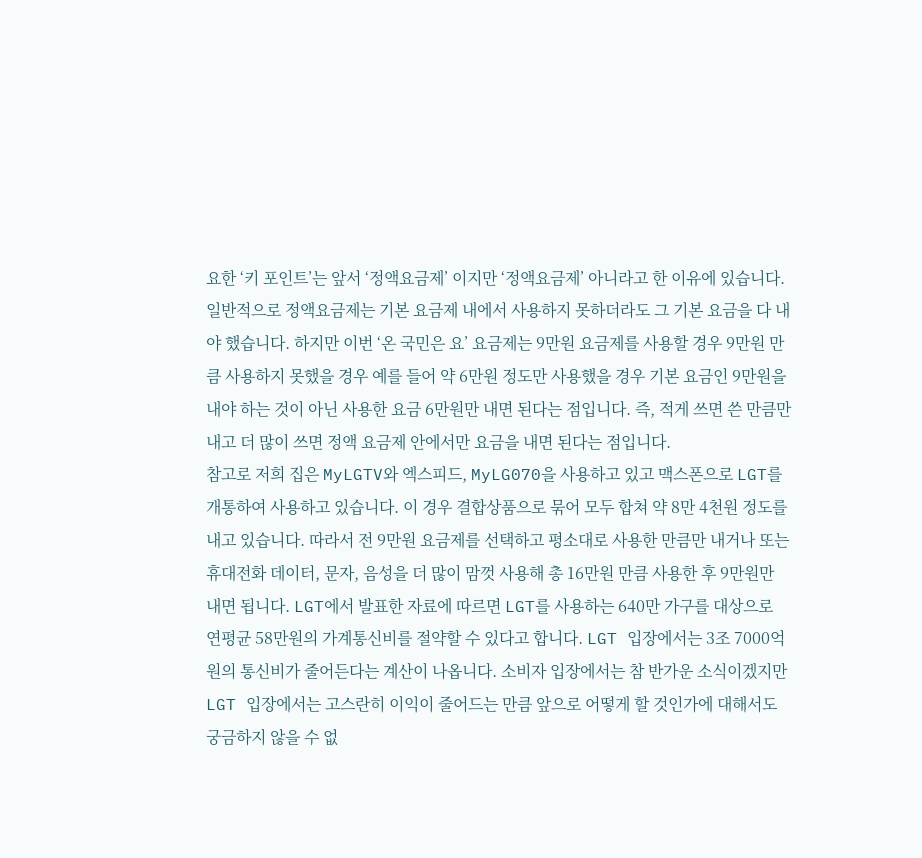요한 ‘키 포인트’는 앞서 ‘정액요금제’ 이지만 ‘정액요금제’ 아니라고 한 이유에 있습니다. 일반적으로 정액요금제는 기본 요금제 내에서 사용하지 못하더라도 그 기본 요금을 다 내야 했습니다. 하지만 이번 ‘온 국민은 요’ 요금제는 9만원 요금제를 사용할 경우 9만원 만큼 사용하지 못했을 경우 예를 들어 약 6만원 정도만 사용했을 경우 기본 요금인 9만원을 내야 하는 것이 아닌 사용한 요금 6만원만 내면 된다는 점입니다. 즉, 적게 쓰면 쓴 만큼만 내고 더 많이 쓰면 정액 요금제 안에서만 요금을 내면 된다는 점입니다.
참고로 저희 집은 MyLGTV와 엑스피드, MyLG070을 사용하고 있고 맥스폰으로 LGT를 개통하여 사용하고 있습니다. 이 경우 결합상품으로 묶어 모두 합쳐 약 8만 4천원 정도를 내고 있습니다. 따라서 전 9만원 요금제를 선택하고 평소대로 사용한 만큼만 내거나 또는 휴대전화 데이터, 문자, 음성을 더 많이 맘껏 사용해 총 16만원 만큼 사용한 후 9만원만 내면 됩니다. LGT에서 발표한 자료에 따르면 LGT를 사용하는 640만 가구를 대상으로 연평균 58만원의 가계통신비를 절약할 수 있다고 합니다. LGT 입장에서는 3조 7000억원의 통신비가 줄어든다는 계산이 나옵니다. 소비자 입장에서는 참 반가운 소식이겠지만 LGT 입장에서는 고스란히 이익이 줄어드는 만큼 앞으로 어떻게 할 것인가에 대해서도 궁금하지 않을 수 없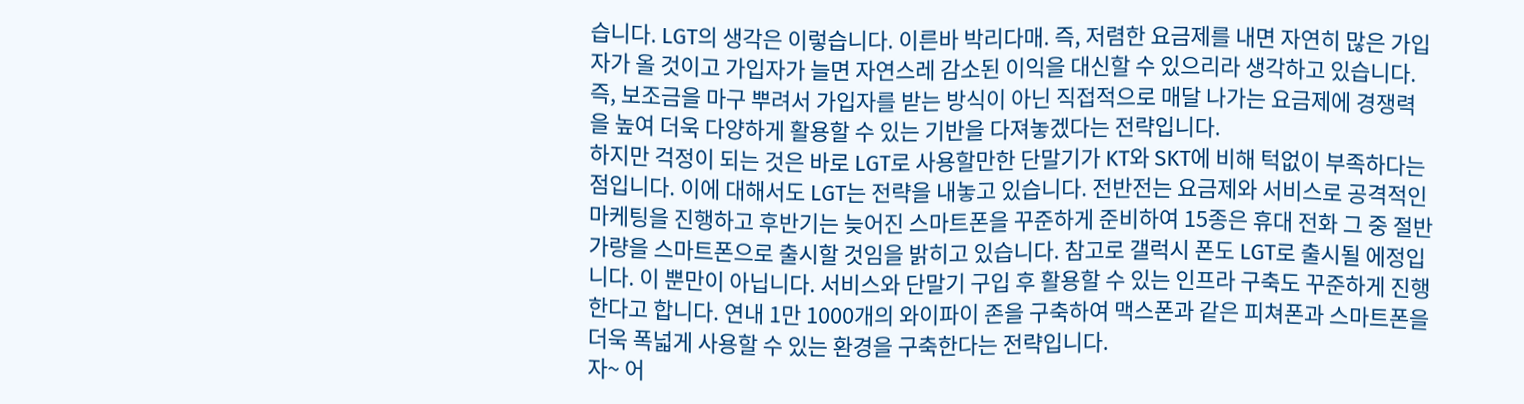습니다. LGT의 생각은 이렇습니다. 이른바 박리다매. 즉, 저렴한 요금제를 내면 자연히 많은 가입자가 올 것이고 가입자가 늘면 자연스레 감소된 이익을 대신할 수 있으리라 생각하고 있습니다. 즉, 보조금을 마구 뿌려서 가입자를 받는 방식이 아닌 직접적으로 매달 나가는 요금제에 경쟁력을 높여 더욱 다양하게 활용할 수 있는 기반을 다져놓겠다는 전략입니다.
하지만 걱정이 되는 것은 바로 LGT로 사용할만한 단말기가 KT와 SKT에 비해 턱없이 부족하다는 점입니다. 이에 대해서도 LGT는 전략을 내놓고 있습니다. 전반전는 요금제와 서비스로 공격적인 마케팅을 진행하고 후반기는 늦어진 스마트폰을 꾸준하게 준비하여 15종은 휴대 전화 그 중 절반가량을 스마트폰으로 출시할 것임을 밝히고 있습니다. 참고로 갤럭시 폰도 LGT로 출시될 에정입니다. 이 뿐만이 아닙니다. 서비스와 단말기 구입 후 활용할 수 있는 인프라 구축도 꾸준하게 진행한다고 합니다. 연내 1만 1000개의 와이파이 존을 구축하여 맥스폰과 같은 피쳐폰과 스마트폰을 더욱 폭넓게 사용할 수 있는 환경을 구축한다는 전략입니다.
자~ 어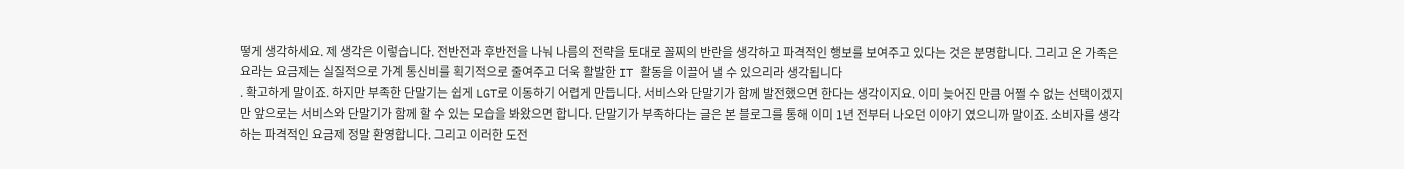떻게 생각하세요. 제 생각은 이렇습니다. 전반전과 후반전을 나눠 나름의 전략을 토대로 꼴찌의 반란을 생각하고 파격적인 행보를 보여주고 있다는 것은 분명합니다. 그리고 온 가족은 요라는 요금제는 실질적으로 가계 통신비를 획기적으로 줄여주고 더욱 활발한 IT 활동을 이끌어 낼 수 있으리라 생각됩니다
. 확고하게 말이죠. 하지만 부족한 단말기는 쉽게 LGT로 이동하기 어렵게 만듭니다. 서비스와 단말기가 함께 발전했으면 한다는 생각이지요. 이미 늦어진 만큼 어쩔 수 없는 선택이겠지만 앞으로는 서비스와 단말기가 함께 할 수 있는 모습을 봐왔으면 합니다. 단말기가 부족하다는 글은 본 블로그를 통해 이미 1년 전부터 나오던 이야기 였으니까 말이죠. 소비자를 생각하는 파격적인 요금제 정말 환영합니다. 그리고 이러한 도전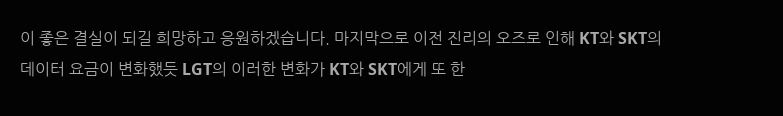이 좋은 결실이 되길 희망하고 응원하겠습니다. 마지막으로 이전 진리의 오즈로 인해 KT와 SKT의 데이터 요금이 변화했듯 LGT의 이러한 변화가 KT와 SKT에게 또 한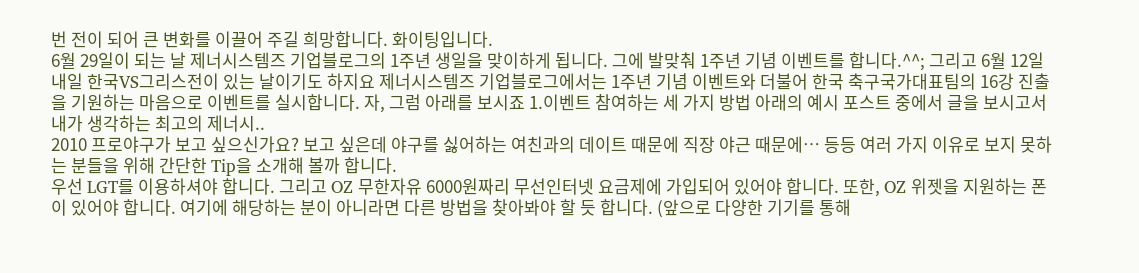번 전이 되어 큰 변화를 이끌어 주길 희망합니다. 화이팅입니다.
6월 29일이 되는 날 제너시스템즈 기업블로그의 1주년 생일을 맞이하게 됩니다. 그에 발맞춰 1주년 기념 이벤트를 합니다.^^; 그리고 6월 12일 내일 한국VS그리스전이 있는 날이기도 하지요 제너시스템즈 기업블로그에서는 1주년 기념 이벤트와 더불어 한국 축구국가대표팀의 16강 진출을 기원하는 마음으로 이벤트를 실시합니다. 자, 그럼 아래를 보시죠 1.이벤트 참여하는 세 가지 방법 아래의 예시 포스트 중에서 글을 보시고서 내가 생각하는 최고의 제너시..
2010 프로야구가 보고 싶으신가요? 보고 싶은데 야구를 싫어하는 여친과의 데이트 때문에 직장 야근 때문에… 등등 여러 가지 이유로 보지 못하는 분들을 위해 간단한 Tip을 소개해 볼까 합니다.
우선 LGT를 이용하셔야 합니다. 그리고 OZ 무한자유 6000원짜리 무선인터넷 요금제에 가입되어 있어야 합니다. 또한, OZ 위젯을 지원하는 폰이 있어야 합니다. 여기에 해당하는 분이 아니라면 다른 방법을 찾아봐야 할 듯 합니다. (앞으로 다양한 기기를 통해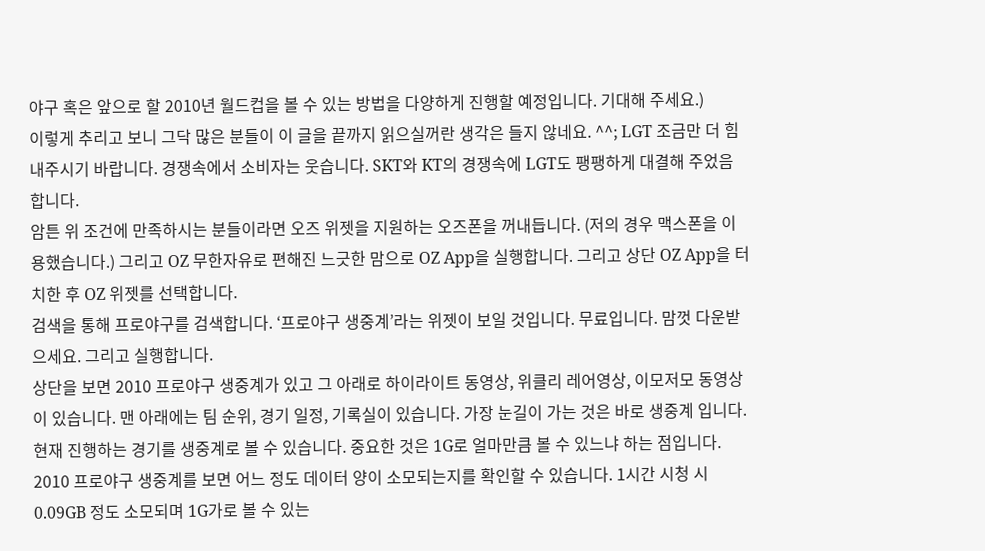야구 혹은 앞으로 할 2010년 월드컵을 볼 수 있는 방법을 다양하게 진행할 예정입니다. 기대해 주세요.)
이렇게 추리고 보니 그닥 많은 분들이 이 글을 끝까지 읽으실꺼란 생각은 들지 않네요. ^^; LGT 조금만 더 힘내주시기 바랍니다. 경쟁속에서 소비자는 웃습니다. SKT와 KT의 경쟁속에 LGT도 팽팽하게 대결해 주었음 합니다.
암튼 위 조건에 만족하시는 분들이라면 오즈 위젯을 지원하는 오즈폰을 꺼내듭니다. (저의 경우 맥스폰을 이용했습니다.) 그리고 OZ 무한자유로 편해진 느긋한 맘으로 OZ App을 실행합니다. 그리고 상단 OZ App을 터치한 후 OZ 위젯를 선택합니다.
검색을 통해 프로야구를 검색합니다. ‘프로야구 생중계’라는 위젯이 보일 것입니다. 무료입니다. 맘껏 다운받으세요. 그리고 실행합니다.
상단을 보면 2010 프로야구 생중계가 있고 그 아래로 하이라이트 동영상, 위클리 레어영상, 이모저모 동영상이 있습니다. 맨 아래에는 팀 순위, 경기 일정, 기록실이 있습니다. 가장 눈길이 가는 것은 바로 생중계 입니다. 현재 진행하는 경기를 생중계로 볼 수 있습니다. 중요한 것은 1G로 얼마만큼 볼 수 있느냐 하는 점입니다.
2010 프로야구 생중계를 보면 어느 정도 데이터 양이 소모되는지를 확인할 수 있습니다. 1시간 시청 시 0.09GB 정도 소모되며 1G가로 볼 수 있는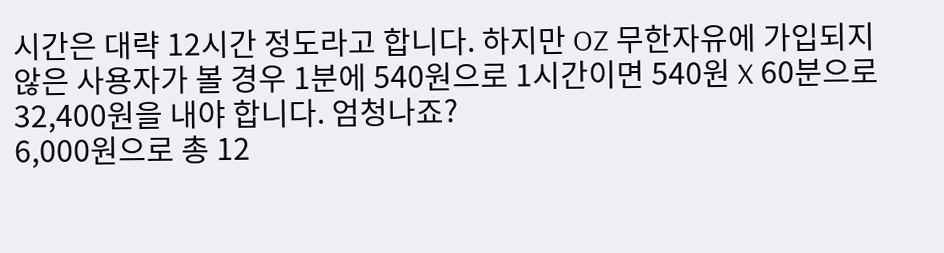시간은 대략 12시간 정도라고 합니다. 하지만 OZ 무한자유에 가입되지 않은 사용자가 볼 경우 1분에 540원으로 1시간이면 540원 X 60분으로 32,400원을 내야 합니다. 엄청나죠?
6,000원으로 총 12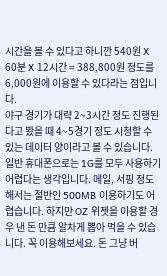시간을 볼 수 있다고 하니깐 540원 X 60분 X 12시간 = 388,800원 정도를 6,000원에 이용할 수 있다라는 점입니다.
야구 경기가 대략 2~3시간 정도 진행된다고 봤을 때 4~5경기 정도 시청할 수 있는 데이터 양이라고 볼 수 있습니다.
일반 휴대폰으로는 1G를 모두 사용하기 어렵다는 생각입니다. 메일, 서핑 정도 해서는 절반인 500MB 이용하기도 어렵습니다. 하지만 OZ 위젯을 이용할 경우 낸 돈 만큼 알차게 뽑아 먹을 수 있습니다. 꼭 이용해보세요. 돈 그냥 버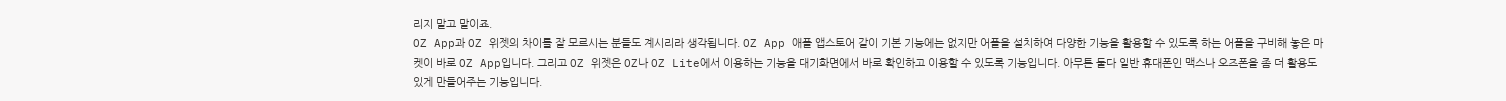리지 말고 말이죠.
OZ App과 OZ 위젯의 차이를 잘 모르시는 분들도 계시리라 생각됩니다. OZ App 애플 앱스토어 같이 기본 기능에는 없지만 어플을 설치하여 다양한 기능을 활용할 수 있도록 하는 어플을 구비해 놓은 마켓이 바로 OZ App입니다. 그리고 OZ 위젯은 OZ나 OZ Lite에서 이용하는 기능을 대기화면에서 바로 확인하고 이용할 수 있도록 기능입니다. 아무튼 둘다 일반 휴대폰인 맥스나 오즈폰을 좀 더 활용도 있게 만들어주는 기능입니다.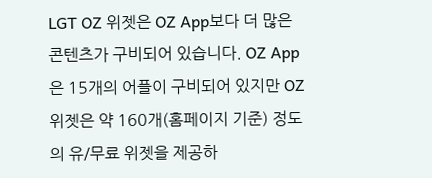LGT OZ 위젯은 OZ App보다 더 많은 콘텐츠가 구비되어 있습니다. OZ App은 15개의 어플이 구비되어 있지만 OZ 위젯은 약 160개(홈페이지 기준) 정도의 유/무료 위젯을 제공하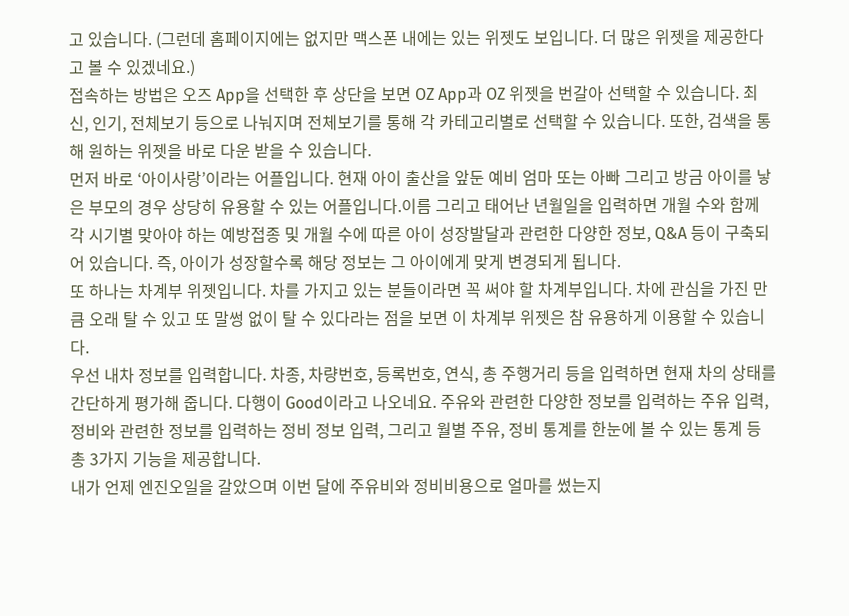고 있습니다. (그런데 홈페이지에는 없지만 맥스폰 내에는 있는 위젯도 보입니다. 더 많은 위젯을 제공한다고 볼 수 있겠네요.)
접속하는 방법은 오즈 App을 선택한 후 상단을 보면 OZ App과 OZ 위젯을 번갈아 선택할 수 있습니다. 최신, 인기, 전체보기 등으로 나눠지며 전체보기를 통해 각 카테고리별로 선택할 수 있습니다. 또한, 검색을 통해 원하는 위젯을 바로 다운 받을 수 있습니다.
먼저 바로 ‘아이사랑’이라는 어플입니다. 현재 아이 출산을 앞둔 예비 엄마 또는 아빠 그리고 방금 아이를 낳은 부모의 경우 상당히 유용할 수 있는 어플입니다.이름 그리고 태어난 년월일을 입력하면 개월 수와 함께 각 시기별 맞아야 하는 예방접종 및 개월 수에 따른 아이 성장발달과 관련한 다양한 정보, Q&A 등이 구축되어 있습니다. 즉, 아이가 성장할수록 해당 정보는 그 아이에게 맞게 변경되게 됩니다.
또 하나는 차계부 위젯입니다. 차를 가지고 있는 분들이라면 꼭 써야 할 차계부입니다. 차에 관심을 가진 만큼 오래 탈 수 있고 또 말썽 없이 탈 수 있다라는 점을 보면 이 차계부 위젯은 참 유용하게 이용할 수 있습니다.
우선 내차 정보를 입력합니다. 차종, 차량번호, 등록번호, 연식, 총 주행거리 등을 입력하면 현재 차의 상태를 간단하게 평가해 줍니다. 다행이 Good이라고 나오네요. 주유와 관련한 다양한 정보를 입력하는 주유 입력, 정비와 관련한 정보를 입력하는 정비 정보 입력, 그리고 월별 주유, 정비 통계를 한눈에 볼 수 있는 통계 등 총 3가지 기능을 제공합니다.
내가 언제 엔진오일을 갈았으며 이번 달에 주유비와 정비비용으로 얼마를 썼는지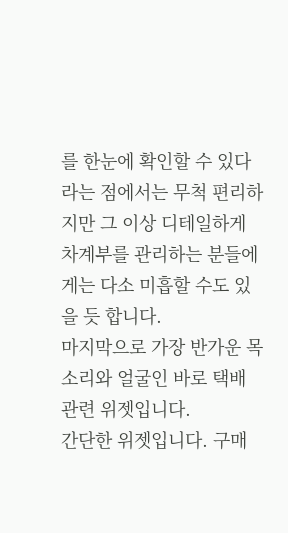를 한눈에 확인할 수 있다라는 점에서는 무척 편리하지만 그 이상 디테일하게 차계부를 관리하는 분들에게는 다소 미흡할 수도 있을 듯 합니다.
마지막으로 가장 반가운 목소리와 얼굴인 바로 택배 관련 위젯입니다.
간단한 위젯입니다. 구매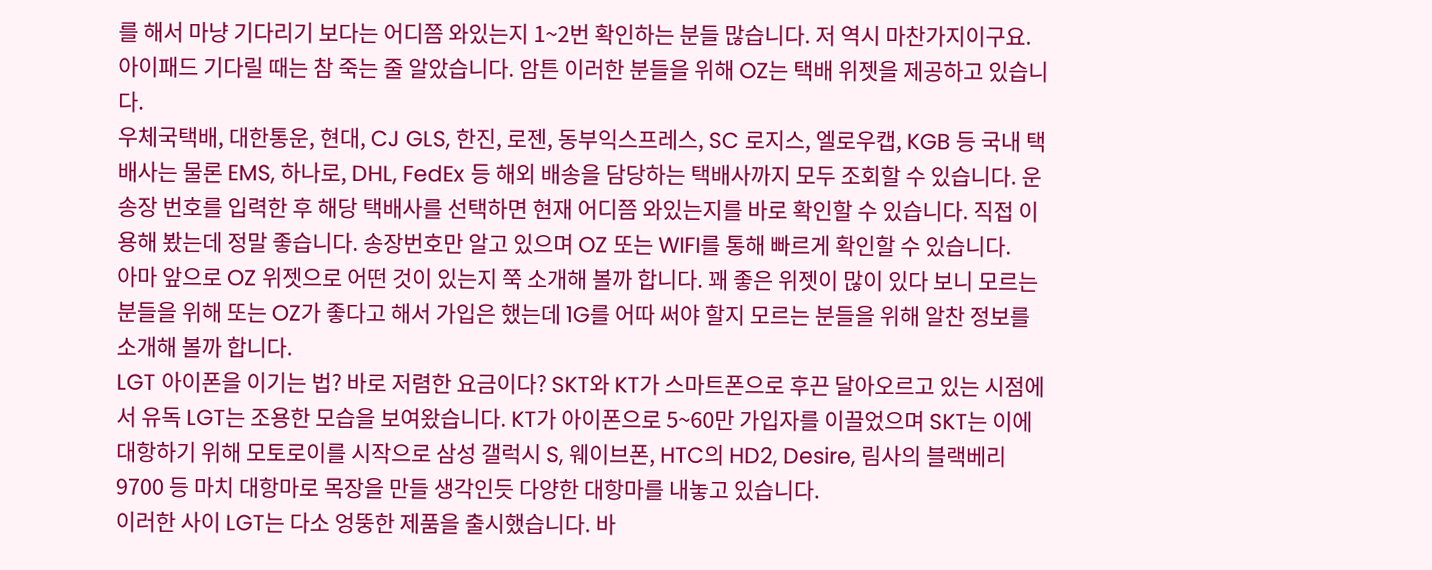를 해서 마냥 기다리기 보다는 어디쯤 와있는지 1~2번 확인하는 분들 많습니다. 저 역시 마찬가지이구요. 아이패드 기다릴 때는 참 죽는 줄 알았습니다. 암튼 이러한 분들을 위해 OZ는 택배 위젯을 제공하고 있습니다.
우체국택배, 대한통운, 현대, CJ GLS, 한진, 로젠, 동부익스프레스, SC 로지스, 엘로우캡, KGB 등 국내 택배사는 물론 EMS, 하나로, DHL, FedEx 등 해외 배송을 담당하는 택배사까지 모두 조회할 수 있습니다. 운송장 번호를 입력한 후 해당 택배사를 선택하면 현재 어디쯤 와있는지를 바로 확인할 수 있습니다. 직접 이용해 봤는데 정말 좋습니다. 송장번호만 알고 있으며 OZ 또는 WIFI를 통해 빠르게 확인할 수 있습니다.
아마 앞으로 OZ 위젯으로 어떤 것이 있는지 쭉 소개해 볼까 합니다. 꽤 좋은 위젯이 많이 있다 보니 모르는 분들을 위해 또는 OZ가 좋다고 해서 가입은 했는데 1G를 어따 써야 할지 모르는 분들을 위해 알찬 정보를 소개해 볼까 합니다.
LGT 아이폰을 이기는 법? 바로 저렴한 요금이다? SKT와 KT가 스마트폰으로 후끈 달아오르고 있는 시점에서 유독 LGT는 조용한 모습을 보여왔습니다. KT가 아이폰으로 5~60만 가입자를 이끌었으며 SKT는 이에 대항하기 위해 모토로이를 시작으로 삼성 갤럭시 S, 웨이브폰, HTC의 HD2, Desire, 림사의 블랙베리 9700 등 마치 대항마로 목장을 만들 생각인듯 다양한 대항마를 내놓고 있습니다.
이러한 사이 LGT는 다소 엉뚱한 제품을 출시했습니다. 바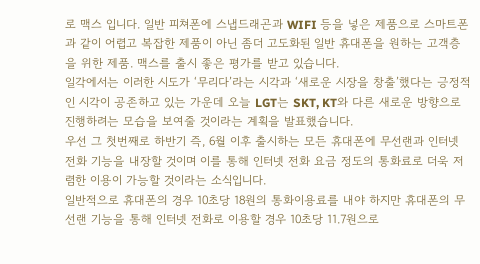로 맥스 입니다. 일반 피쳐폰에 스냅드래곤과 WIFI 등을 넣은 제품으로 스마트폰과 같이 어렵고 복잡한 제품이 아닌 좀더 고도화된 일반 휴대폰을 원하는 고객층을 위한 제품. 맥스를 출시 좋은 평가를 받고 있습니다.
일각에서는 이러한 시도가 ‘무리다’라는 시각과 ‘새로운 시장을 창출’했다는 긍정적인 시각이 공존하고 있는 가운데 오늘 LGT는 SKT, KT와 다른 새로운 방향으로 진행하려는 모습을 보여줄 것이라는 계획을 발표했습니다.
우선 그 첫번째로 하반기 즉, 6월 이후 출시하는 모든 휴대폰에 무선랜과 인터넷 전화 기능을 내장할 것이며 이를 통해 인터넷 전화 요금 정도의 통화료로 더욱 저렴한 이용이 가능할 것이라는 소식입니다.
일반적으로 휴대폰의 경우 10초당 18원의 통화이용료를 내야 하지만 휴대폰의 무선랜 기능을 통해 인터넷 전화로 이용할 경우 10초당 11.7원으로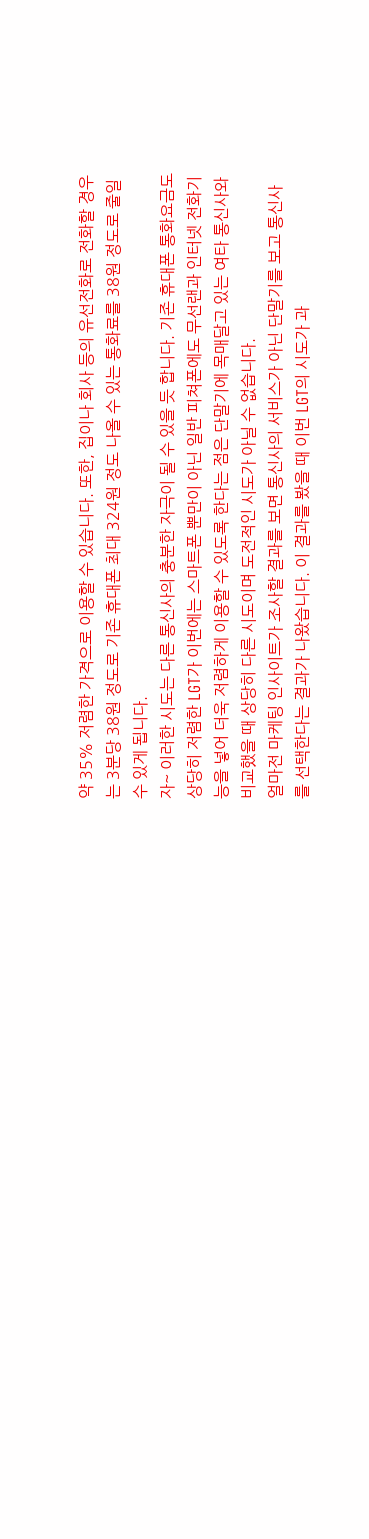약 35% 저렴한 가격으로 이용할 수 있습니다. 또한, 집이나 회사 등의 유선전화로 전화할 경우는 3분당 38원 정도로 기존 휴대폰 최대 324원 정도 나올 수 있는 통화료를 38원 정도로 줄일 수 있게 됩니다.
자~ 이러한 시도는 다른 통신사의 충분한 자극이 될 수 있을 듯 합니다. 기존 휴대폰 통화요금도 상당히 저렴한 LGT가 이번에는 스마트폰 뿐만이 아닌 일반 피쳐폰에도 무선랜과 인터넷 전화기능을 넣어 더욱 저렴하게 이용할 수 있도록 한다는 점은 단말기에 목매달고 있는 여타 통신사와 비교했을 때 상당히 다른 시도이며 도전적인 시도가 아닐 수 없습니다.
얼마전 마케팅 인사이트가 조사할 결과를 보면 통신사의 서비스가 아닌 단말기를 보고 통신사를 선택한다는 결과가 나왔습니다. 이 결과를 봤을 때 이번 LGT의 시도가 과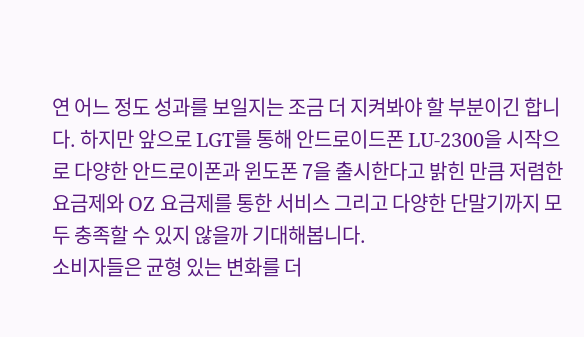연 어느 정도 성과를 보일지는 조금 더 지켜봐야 할 부분이긴 합니다. 하지만 앞으로 LGT를 통해 안드로이드폰 LU-2300을 시작으로 다양한 안드로이폰과 윈도폰 7을 출시한다고 밝힌 만큼 저렴한 요금제와 OZ 요금제를 통한 서비스 그리고 다양한 단말기까지 모두 충족할 수 있지 않을까 기대해봅니다.
소비자들은 균형 있는 변화를 더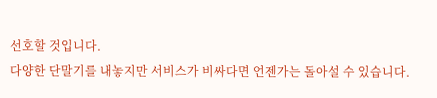선호할 것입니다.
다양한 단말기를 내놓지만 서비스가 비싸다면 언젠가는 돌아설 수 있습니다.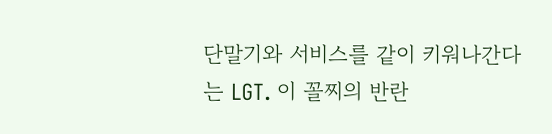단말기와 서비스를 같이 키워나간다는 LGT. 이 꼴찌의 반란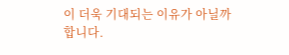이 더욱 기대되는 이유가 아닐까 합니다.